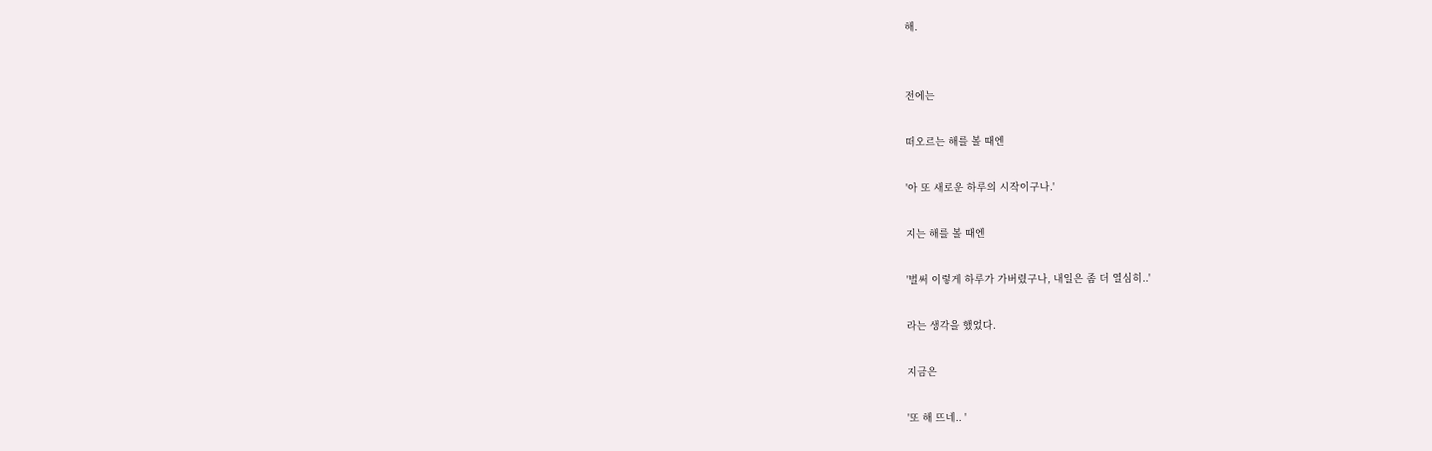해.


전에는

떠오르는 해를 볼 때엔

'아 또 새로운 하루의 시작이구나.'

지는 해를 볼 때엔

'벌써 이렇게 하루가 가버렸구나, 내일은 좀 더 열심히..'

라는 생각을 했었다.

지금은

'또 해 뜨네.. '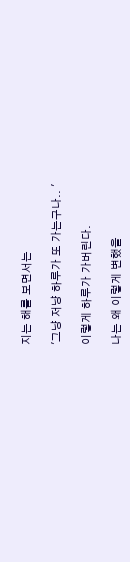지는 해를 보면서는

'그냥 저냥 하루가 또 가는구나.. '

이렇게 하루가 가버린다.

나는 왜 이렇게 변했을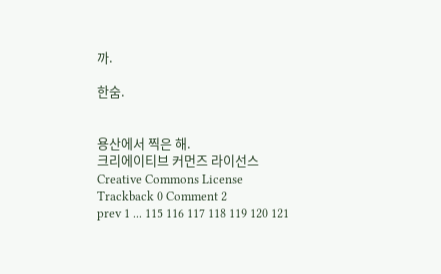까.

한숨.


용산에서 찍은 해.
크리에이티브 커먼즈 라이선스
Creative Commons License
Trackback 0 Comment 2
prev 1 ... 115 116 117 118 119 120 121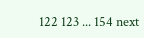122 123 ... 154 next